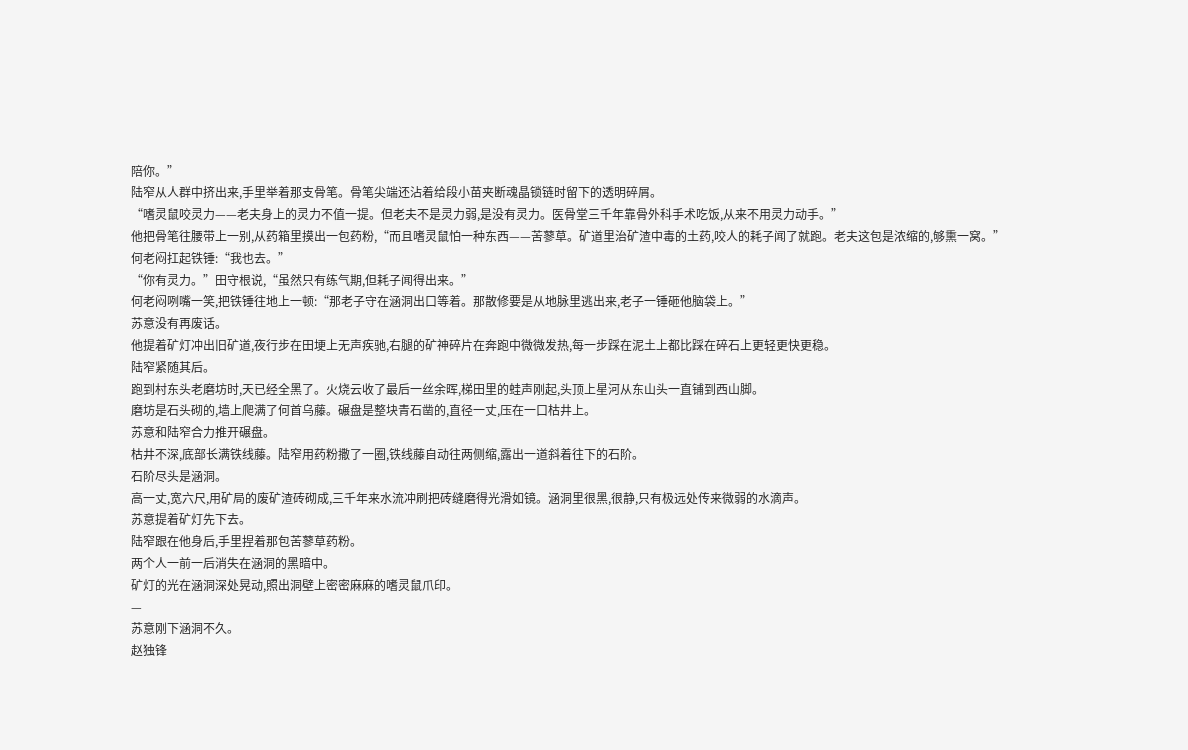陪你。”
陆窄从人群中挤出来,手里举着那支骨笔。骨笔尖端还沾着给段小苗夹断魂晶锁链时留下的透明碎屑。
“嗜灵鼠咬灵力——老夫身上的灵力不值一提。但老夫不是灵力弱,是没有灵力。医骨堂三千年靠骨外科手术吃饭,从来不用灵力动手。”
他把骨笔往腰带上一别,从药箱里摸出一包药粉,“而且嗜灵鼠怕一种东西——苦蓼草。矿道里治矿渣中毒的土药,咬人的耗子闻了就跑。老夫这包是浓缩的,够熏一窝。”
何老闷扛起铁锤:“我也去。”
“你有灵力。”田守根说,“虽然只有练气期,但耗子闻得出来。”
何老闷咧嘴一笑,把铁锤往地上一顿:“那老子守在涵洞出口等着。那散修要是从地脉里逃出来,老子一锤砸他脑袋上。”
苏意没有再废话。
他提着矿灯冲出旧矿道,夜行步在田埂上无声疾驰,右腿的矿神碎片在奔跑中微微发热,每一步踩在泥土上都比踩在碎石上更轻更快更稳。
陆窄紧随其后。
跑到村东头老磨坊时,天已经全黑了。火烧云收了最后一丝余晖,梯田里的蛙声刚起,头顶上星河从东山头一直铺到西山脚。
磨坊是石头砌的,墙上爬满了何首乌藤。碾盘是整块青石凿的,直径一丈,压在一口枯井上。
苏意和陆窄合力推开碾盘。
枯井不深,底部长满铁线藤。陆窄用药粉撒了一圈,铁线藤自动往两侧缩,露出一道斜着往下的石阶。
石阶尽头是涵洞。
高一丈,宽六尺,用矿局的废矿渣砖砌成,三千年来水流冲刷把砖缝磨得光滑如镜。涵洞里很黑,很静,只有极远处传来微弱的水滴声。
苏意提着矿灯先下去。
陆窄跟在他身后,手里捏着那包苦蓼草药粉。
两个人一前一后消失在涵洞的黑暗中。
矿灯的光在涵洞深处晃动,照出洞壁上密密麻麻的嗜灵鼠爪印。
—
苏意刚下涵洞不久。
赵独锋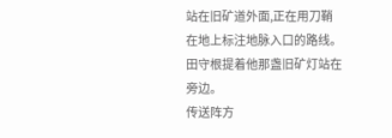站在旧矿道外面,正在用刀鞘在地上标注地脉入口的路线。田守根提着他那盏旧矿灯站在旁边。
传送阵方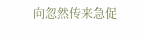向忽然传来急促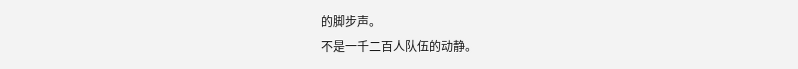的脚步声。
不是一千二百人队伍的动静。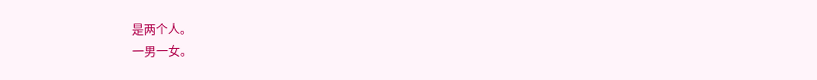是两个人。
一男一女。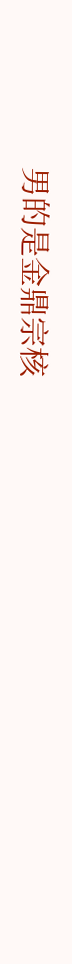男的是金鼎宗核